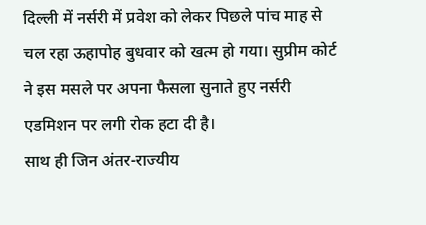दिल्ली में नर्सरी में प्रवेश को लेकर पिछले पांच माह से चल रहा ऊहापोह बुधवार को खत्म हो गया। सुप्रीम कोर्ट ने इस मसले पर अपना फैसला सुनाते हुए नर्सरी एडमिशन पर लगी रोक हटा दी है।
साथ ही जिन अंतर-राज्यीय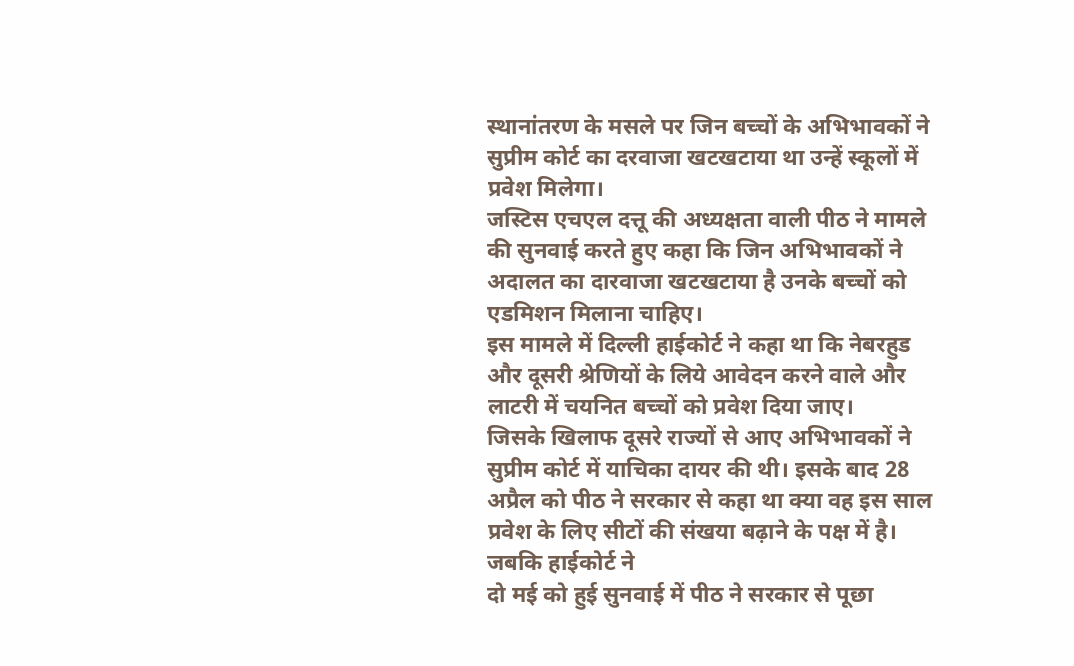स्थानांतरण के मसले पर जिन बच्चों के अभिभावकों ने सुप्रीम कोर्ट का दरवाजा खटखटाया था उन्हें स्कूलों में प्रवेश मिलेगा।
जस्टिस एचएल दत्तू की अध्यक्षता वाली पीठ ने मामले की सुनवाई करते हुए कहा कि जिन अभिभावकों ने अदालत का दारवाजा खटखटाया है उनके बच्चों को एडमिशन मिलाना चाहिए।
इस मामले में दिल्ली हाईकोर्ट ने कहा था कि नेबरहुड और दूसरी श्रेणियों के लिये आवेदन करने वाले और लाटरी में चयनित बच्चों को प्रवेश दिया जाए।
जिसके खिलाफ दूसरे राज्यों से आए अभिभावकों ने सुप्रीम कोर्ट में याचिका दायर की थी। इसके बाद 28 अप्रैल को पीठ ने सरकार से कहा था क्या वह इस साल प्रवेश के लिए सीटों की संखया बढ़ाने के पक्ष में है। जबकि हाईकोर्ट ने
दो मई को हुई सुनवाई में पीठ ने सरकार से पूछा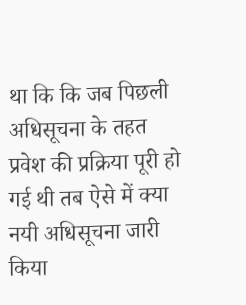था कि कि जब पिछली अधिसूचना के तहत प्रवेश की प्रक्रिया पूरी हो गई थी तब ऐसे में क्या नयी अधिसूचना जारी किया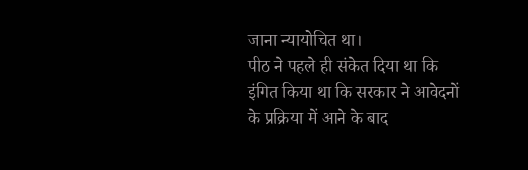जाना न्यायोचित था।
पीठ ने पहले ही संकेत दिया था कि इंगित किया था कि सरकार ने आवेदनों के प्रक्रिया में आने के बाद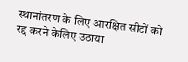स्थानांतरण के लिए आरक्षित सीटों को रद्द करने केलिए उठाया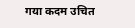गया कदम उचित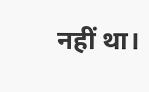नहीं था।